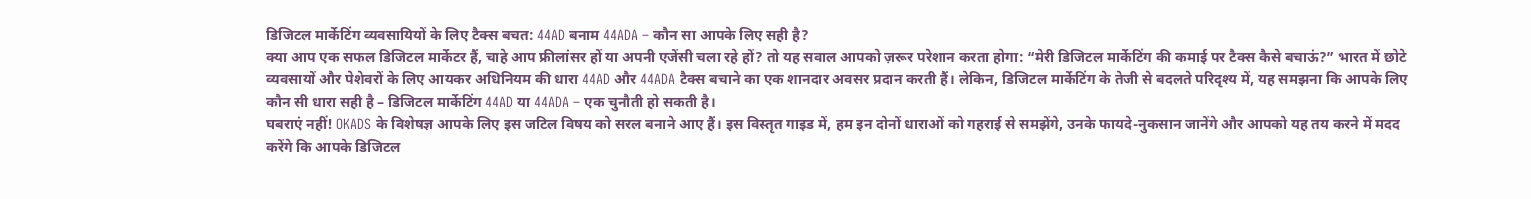डिजिटल मार्केटिंग व्यवसायियों के लिए टैक्स बचत: 44AD बनाम 44ADA – कौन सा आपके लिए सही है?
क्या आप एक सफल डिजिटल मार्केटर हैं, चाहे आप फ्रीलांसर हों या अपनी एजेंसी चला रहे हों? तो यह सवाल आपको ज़रूर परेशान करता होगा: “मेरी डिजिटल मार्केटिंग की कमाई पर टैक्स कैसे बचाऊं?” भारत में छोटे व्यवसायों और पेशेवरों के लिए आयकर अधिनियम की धारा 44AD और 44ADA टैक्स बचाने का एक शानदार अवसर प्रदान करती हैं। लेकिन, डिजिटल मार्केटिंग के तेजी से बदलते परिदृश्य में, यह समझना कि आपके लिए कौन सी धारा सही है – डिजिटल मार्केटिंग 44AD या 44ADA – एक चुनौती हो सकती है।
घबराएं नहीं! OKADS के विशेषज्ञ आपके लिए इस जटिल विषय को सरल बनाने आए हैं। इस विस्तृत गाइड में, हम इन दोनों धाराओं को गहराई से समझेंगे, उनके फायदे-नुकसान जानेंगे और आपको यह तय करने में मदद करेंगे कि आपके डिजिटल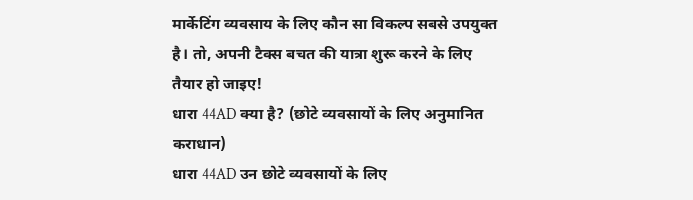मार्केटिंग व्यवसाय के लिए कौन सा विकल्प सबसे उपयुक्त है। तो, अपनी टैक्स बचत की यात्रा शुरू करने के लिए तैयार हो जाइए!
धारा 44AD क्या है? (छोटे व्यवसायों के लिए अनुमानित कराधान)
धारा 44AD उन छोटे व्यवसायों के लिए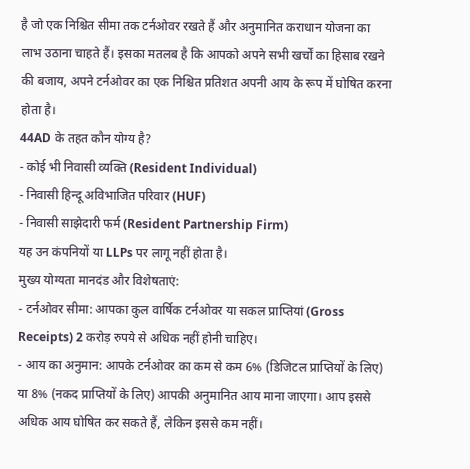है जो एक निश्चित सीमा तक टर्नओवर रखते हैं और अनुमानित कराधान योजना का लाभ उठाना चाहते हैं। इसका मतलब है कि आपको अपने सभी खर्चों का हिसाब रखने की बजाय, अपने टर्नओवर का एक निश्चित प्रतिशत अपनी आय के रूप में घोषित करना होता है।
44AD के तहत कौन योग्य है?
- कोई भी निवासी व्यक्ति (Resident Individual)
- निवासी हिन्दू अविभाजित परिवार (HUF)
- निवासी साझेदारी फर्म (Resident Partnership Firm)
यह उन कंपनियों या LLPs पर लागू नहीं होता है।
मुख्य योग्यता मानदंड और विशेषताएं:
- टर्नओवर सीमा: आपका कुल वार्षिक टर्नओवर या सकल प्राप्तियां (Gross Receipts) 2 करोड़ रुपये से अधिक नहीं होनी चाहिए।
- आय का अनुमान: आपके टर्नओवर का कम से कम 6% (डिजिटल प्राप्तियों के लिए) या 8% (नकद प्राप्तियों के लिए) आपकी अनुमानित आय माना जाएगा। आप इससे अधिक आय घोषित कर सकते हैं, लेकिन इससे कम नहीं।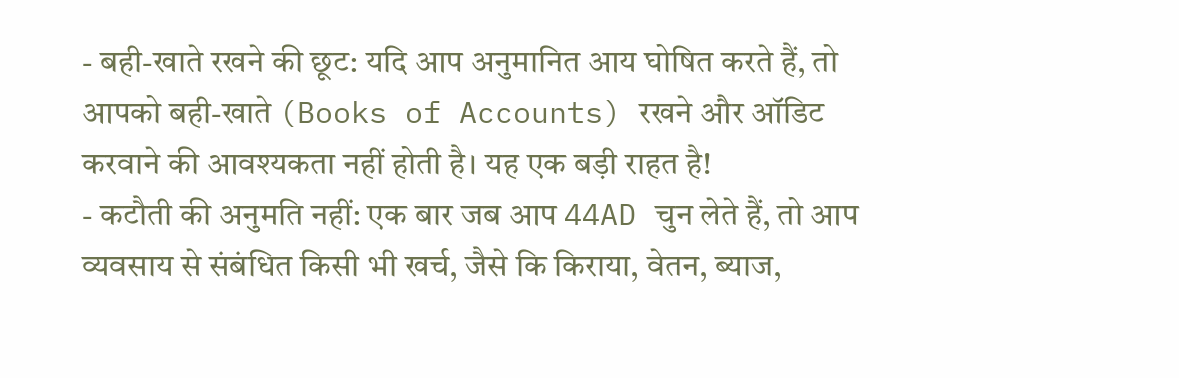- बही-खाते रखने की छूट: यदि आप अनुमानित आय घोषित करते हैं, तो आपको बही-खाते (Books of Accounts) रखने और ऑडिट करवाने की आवश्यकता नहीं होती है। यह एक बड़ी राहत है!
- कटौती की अनुमति नहीं: एक बार जब आप 44AD चुन लेते हैं, तो आप व्यवसाय से संबंधित किसी भी खर्च, जैसे कि किराया, वेतन, ब्याज,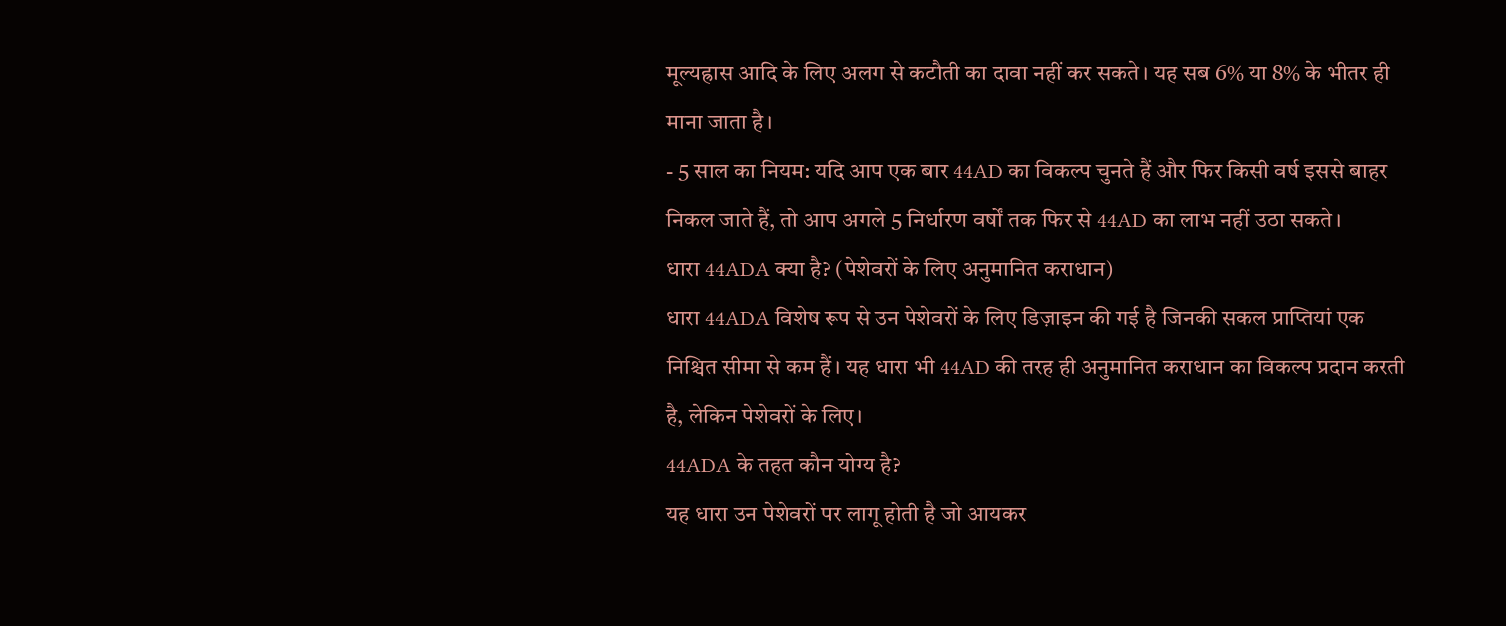मूल्यह्रास आदि के लिए अलग से कटौती का दावा नहीं कर सकते। यह सब 6% या 8% के भीतर ही माना जाता है।
- 5 साल का नियम: यदि आप एक बार 44AD का विकल्प चुनते हैं और फिर किसी वर्ष इससे बाहर निकल जाते हैं, तो आप अगले 5 निर्धारण वर्षों तक फिर से 44AD का लाभ नहीं उठा सकते।
धारा 44ADA क्या है? (पेशेवरों के लिए अनुमानित कराधान)
धारा 44ADA विशेष रूप से उन पेशेवरों के लिए डिज़ाइन की गई है जिनकी सकल प्राप्तियां एक निश्चित सीमा से कम हैं। यह धारा भी 44AD की तरह ही अनुमानित कराधान का विकल्प प्रदान करती है, लेकिन पेशेवरों के लिए।
44ADA के तहत कौन योग्य है?
यह धारा उन पेशेवरों पर लागू होती है जो आयकर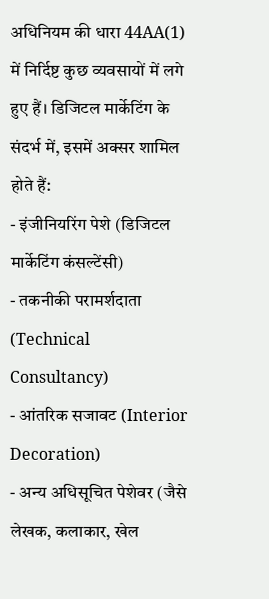अधिनियम की धारा 44AA(1) में निर्दिष्ट कुछ व्यवसायों में लगे हुए हैं। डिजिटल मार्केटिंग के संदर्भ में, इसमें अक्सर शामिल होते हैं:
- इंजीनियरिंग पेशे (डिजिटल मार्केटिंग कंसल्टेंसी)
- तकनीकी परामर्शदाता (Technical Consultancy)
- आंतरिक सजावट (Interior Decoration)
- अन्य अधिसूचित पेशेवर (जैसे लेखक, कलाकार, खेल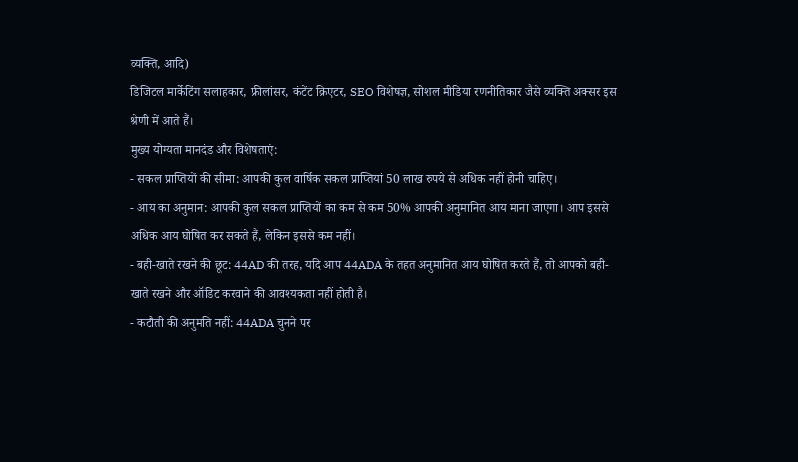व्यक्ति, आदि)
डिजिटल मार्केटिंग सलाहकार, फ्रीलांसर, कंटेंट क्रिएटर, SEO विशेषज्ञ, सोशल मीडिया रणनीतिकार जैसे व्यक्ति अक्सर इस श्रेणी में आते हैं।
मुख्य योग्यता मानदंड और विशेषताएं:
- सकल प्राप्तियों की सीमा: आपकी कुल वार्षिक सकल प्राप्तियां 50 लाख रुपये से अधिक नहीं होनी चाहिए।
- आय का अनुमान: आपकी कुल सकल प्राप्तियों का कम से कम 50% आपकी अनुमानित आय माना जाएगा। आप इससे अधिक आय घोषित कर सकते हैं, लेकिन इससे कम नहीं।
- बही-खाते रखने की छूट: 44AD की तरह, यदि आप 44ADA के तहत अनुमानित आय घोषित करते हैं, तो आपको बही-खाते रखने और ऑडिट करवाने की आवश्यकता नहीं होती है।
- कटौती की अनुमति नहीं: 44ADA चुनने पर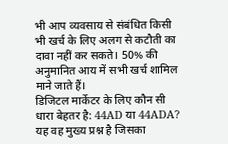भी आप व्यवसाय से संबंधित किसी भी खर्च के लिए अलग से कटौती का दावा नहीं कर सकते। 50% की अनुमानित आय में सभी खर्च शामिल माने जाते हैं।
डिजिटल मार्केटर के लिए कौन सी धारा बेहतर है: 44AD या 44ADA?
यह वह मुख्य प्रश्न है जिसका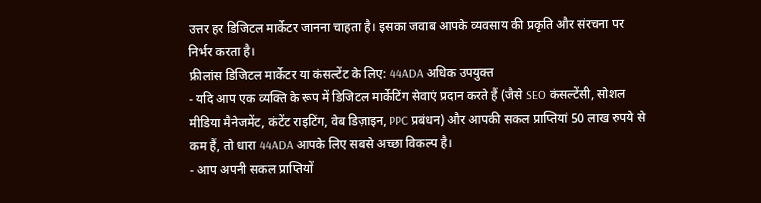उत्तर हर डिजिटल मार्केटर जानना चाहता है। इसका जवाब आपके व्यवसाय की प्रकृति और संरचना पर निर्भर करता है।
फ्रीलांस डिजिटल मार्केटर या कंसल्टेंट के लिए: 44ADA अधिक उपयुक्त
- यदि आप एक व्यक्ति के रूप में डिजिटल मार्केटिंग सेवाएं प्रदान करते हैं (जैसे SEO कंसल्टेंसी, सोशल मीडिया मैनेजमेंट, कंटेंट राइटिंग, वेब डिज़ाइन, PPC प्रबंधन) और आपकी सकल प्राप्तियां 50 लाख रुपये से कम हैं, तो धारा 44ADA आपके लिए सबसे अच्छा विकल्प है।
- आप अपनी सकल प्राप्तियों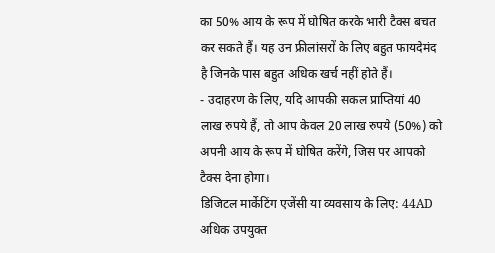का 50% आय के रूप में घोषित करके भारी टैक्स बचत कर सकते हैं। यह उन फ्रीलांसरों के लिए बहुत फायदेमंद है जिनके पास बहुत अधिक खर्च नहीं होते हैं।
- उदाहरण के लिए, यदि आपकी सकल प्राप्तियां 40 लाख रुपये हैं, तो आप केवल 20 लाख रुपये (50%) को अपनी आय के रूप में घोषित करेंगे, जिस पर आपको टैक्स देना होगा।
डिजिटल मार्केटिंग एजेंसी या व्यवसाय के लिए: 44AD अधिक उपयुक्त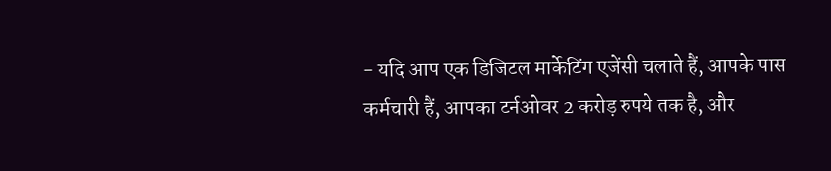- यदि आप एक डिजिटल मार्केटिंग एजेंसी चलाते हैं, आपके पास कर्मचारी हैं, आपका टर्नओवर 2 करोड़ रुपये तक है, और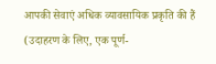आपकी सेवाएं अधिक व्यावसायिक प्रकृति की हैं (उदाहरण के लिए, एक पूर्ण-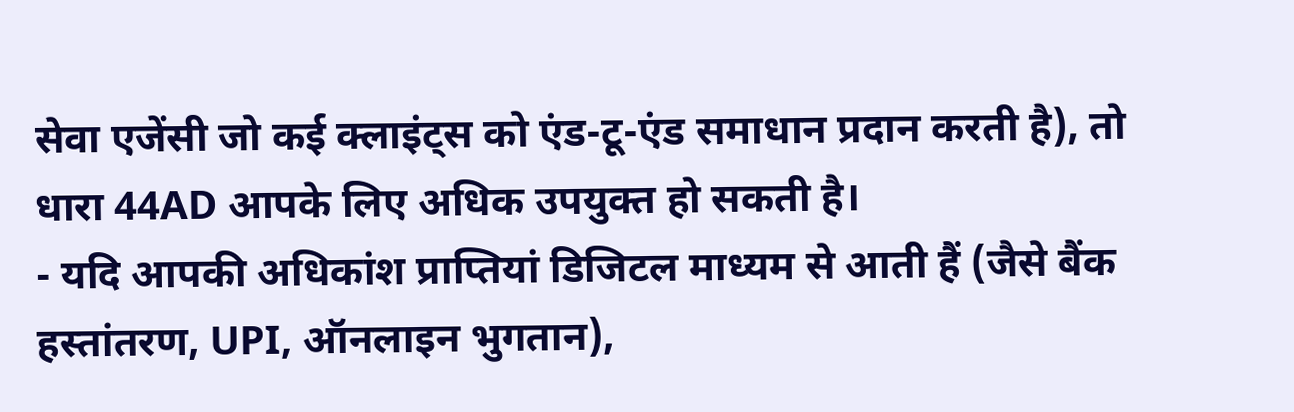सेवा एजेंसी जो कई क्लाइंट्स को एंड-टू-एंड समाधान प्रदान करती है), तो धारा 44AD आपके लिए अधिक उपयुक्त हो सकती है।
- यदि आपकी अधिकांश प्राप्तियां डिजिटल माध्यम से आती हैं (जैसे बैंक हस्तांतरण, UPI, ऑनलाइन भुगतान),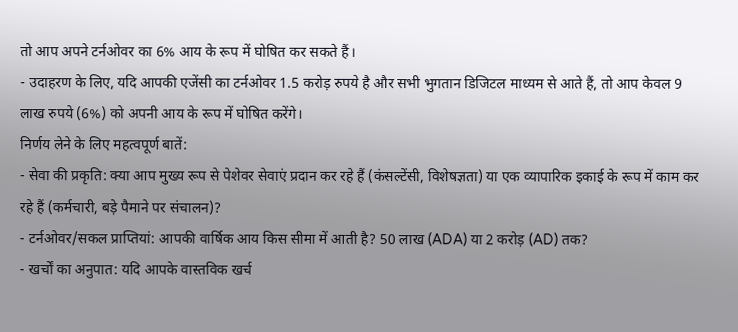तो आप अपने टर्नओवर का 6% आय के रूप में घोषित कर सकते हैं।
- उदाहरण के लिए, यदि आपकी एजेंसी का टर्नओवर 1.5 करोड़ रुपये है और सभी भुगतान डिजिटल माध्यम से आते हैं, तो आप केवल 9 लाख रुपये (6%) को अपनी आय के रूप में घोषित करेंगे।
निर्णय लेने के लिए महत्वपूर्ण बातें:
- सेवा की प्रकृति: क्या आप मुख्य रूप से पेशेवर सेवाएं प्रदान कर रहे हैं (कंसल्टेंसी, विशेषज्ञता) या एक व्यापारिक इकाई के रूप में काम कर रहे हैं (कर्मचारी, बड़े पैमाने पर संचालन)?
- टर्नओवर/सकल प्राप्तियां: आपकी वार्षिक आय किस सीमा में आती है? 50 लाख (ADA) या 2 करोड़ (AD) तक?
- खर्चों का अनुपात: यदि आपके वास्तविक खर्च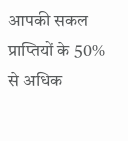आपकी सकल प्राप्तियों के 50% से अधिक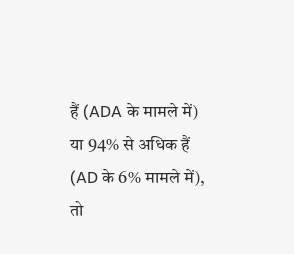हैं (ADA के मामले में) या 94% से अधिक हैं (AD के 6% मामले में), तो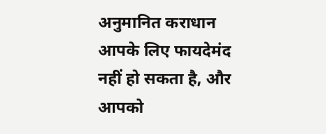अनुमानित कराधान आपके लिए फायदेमंद नहीं हो सकता है, और आपको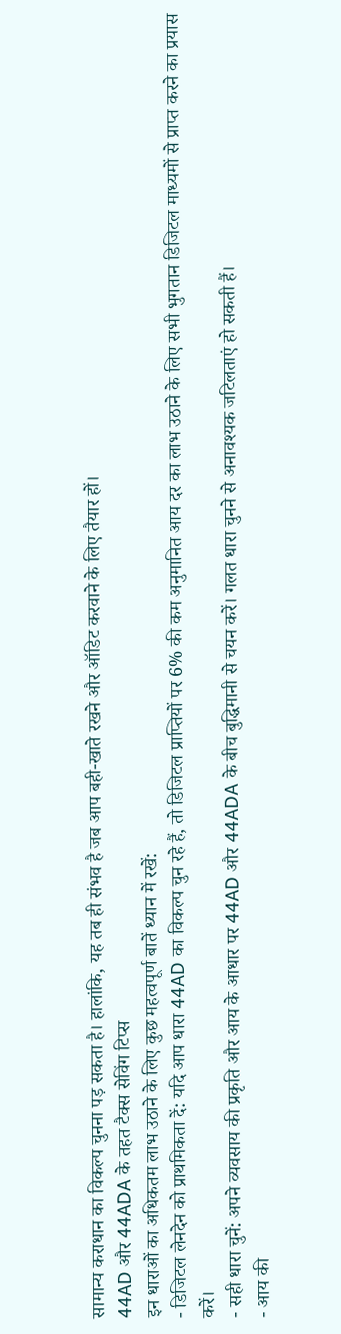सामान्य कराधान का विकल्प चुनना पड़ सकता है। हालांकि, यह तब ही संभव है जब आप बही-खाते रखने और ऑडिट करवाने के लिए तैयार हों।
44AD और 44ADA के तहत टैक्स सेविंग टिप्स
इन धाराओं का अधिकतम लाभ उठाने के लिए कुछ महत्वपूर्ण बातें ध्यान में रखें:
- डिजिटल लेनदेन को प्राथमिकता दें: यदि आप धारा 44AD का विकल्प चुन रहे हैं, तो डिजिटल प्राप्तियों पर 6% की कम अनुमानित आय दर का लाभ उठाने के लिए सभी भुगतान डिजिटल माध्यमों से प्राप्त करने का प्रयास करें।
- सही धारा चुनें: अपने व्यवसाय की प्रकृति और आय के आधार पर 44AD और 44ADA के बीच बुद्धिमानी से चयन करें। गलत धारा चुनने से अनावश्यक जटिलताएं हो सकती हैं।
- आय की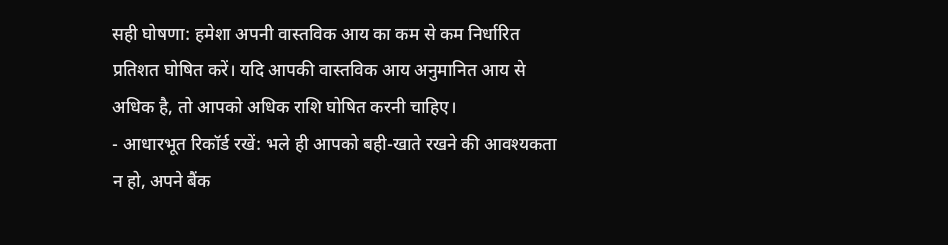सही घोषणा: हमेशा अपनी वास्तविक आय का कम से कम निर्धारित प्रतिशत घोषित करें। यदि आपकी वास्तविक आय अनुमानित आय से अधिक है, तो आपको अधिक राशि घोषित करनी चाहिए।
- आधारभूत रिकॉर्ड रखें: भले ही आपको बही-खाते रखने की आवश्यकता न हो, अपने बैंक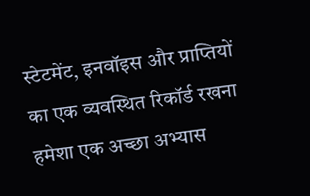स्टेटमेंट, इनवॉइस और प्राप्तियों का एक व्यवस्थित रिकॉर्ड रखना हमेशा एक अच्छा अभ्यास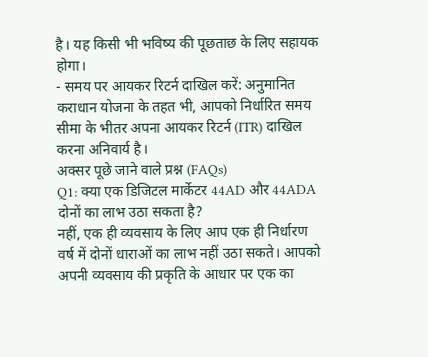है। यह किसी भी भविष्य की पूछताछ के लिए सहायक होगा।
- समय पर आयकर रिटर्न दाखिल करें: अनुमानित कराधान योजना के तहत भी, आपको निर्धारित समय सीमा के भीतर अपना आयकर रिटर्न (ITR) दाखिल करना अनिवार्य है।
अक्सर पूछे जाने वाले प्रश्न (FAQs)
Q1: क्या एक डिजिटल मार्केटर 44AD और 44ADA दोनों का लाभ उठा सकता है?
नहीं, एक ही व्यवसाय के लिए आप एक ही निर्धारण वर्ष में दोनों धाराओं का लाभ नहीं उठा सकते। आपको अपनी व्यवसाय की प्रकृति के आधार पर एक का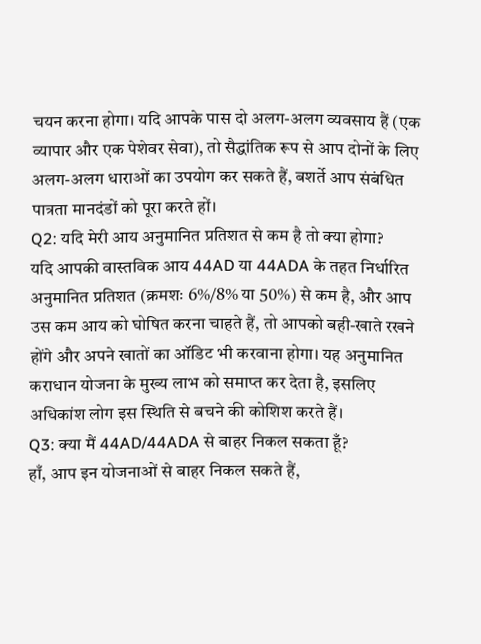चयन करना होगा। यदि आपके पास दो अलग-अलग व्यवसाय हैं (एक व्यापार और एक पेशेवर सेवा), तो सैद्धांतिक रूप से आप दोनों के लिए अलग-अलग धाराओं का उपयोग कर सकते हैं, बशर्ते आप संबंधित पात्रता मानदंडों को पूरा करते हों।
Q2: यदि मेरी आय अनुमानित प्रतिशत से कम है तो क्या होगा?
यदि आपकी वास्तविक आय 44AD या 44ADA के तहत निर्धारित अनुमानित प्रतिशत (क्रमशः 6%/8% या 50%) से कम है, और आप उस कम आय को घोषित करना चाहते हैं, तो आपको बही-खाते रखने होंगे और अपने खातों का ऑडिट भी करवाना होगा। यह अनुमानित कराधान योजना के मुख्य लाभ को समाप्त कर देता है, इसलिए अधिकांश लोग इस स्थिति से बचने की कोशिश करते हैं।
Q3: क्या मैं 44AD/44ADA से बाहर निकल सकता हूँ?
हाँ, आप इन योजनाओं से बाहर निकल सकते हैं,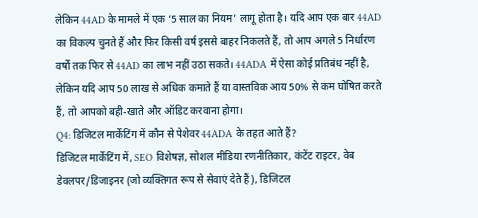लेकिन 44AD के मामले में एक ‘5 साल का नियम’ लागू होता है। यदि आप एक बार 44AD का विकल्प चुनते हैं और फिर किसी वर्ष इससे बाहर निकलते हैं, तो आप अगले 5 निर्धारण वर्षों तक फिर से 44AD का लाभ नहीं उठा सकते। 44ADA में ऐसा कोई प्रतिबंध नहीं है, लेकिन यदि आप 50 लाख से अधिक कमाते हैं या वास्तविक आय 50% से कम घोषित करते हैं, तो आपको बही-खाते और ऑडिट करवाना होगा।
Q4: डिजिटल मार्केटिंग में कौन से पेशेवर 44ADA के तहत आते हैं?
डिजिटल मार्केटिंग में, SEO विशेषज्ञ, सोशल मीडिया रणनीतिकार, कंटेंट राइटर, वेब डेवलपर/डिजाइनर (जो व्यक्तिगत रूप से सेवाएं देते हैं), डिजिटल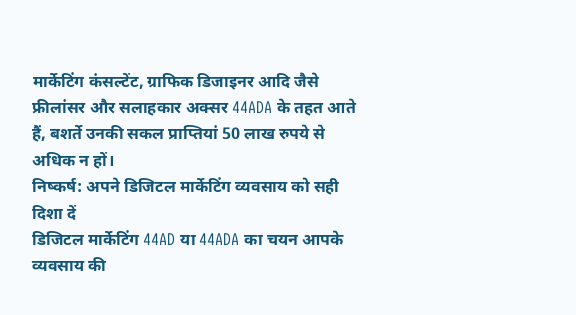मार्केटिंग कंसल्टेंट, ग्राफिक डिजाइनर आदि जैसे फ्रीलांसर और सलाहकार अक्सर 44ADA के तहत आते हैं, बशर्ते उनकी सकल प्राप्तियां 50 लाख रुपये से अधिक न हों।
निष्कर्ष: अपने डिजिटल मार्केटिंग व्यवसाय को सही दिशा दें
डिजिटल मार्केटिंग 44AD या 44ADA का चयन आपके व्यवसाय की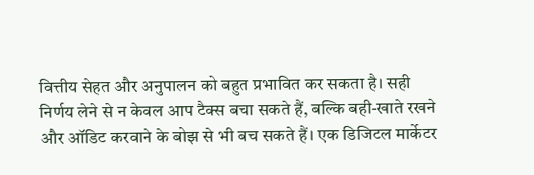वित्तीय सेहत और अनुपालन को बहुत प्रभावित कर सकता है। सही निर्णय लेने से न केवल आप टैक्स बचा सकते हैं, बल्कि बही-खाते रखने और ऑडिट करवाने के बोझ से भी बच सकते हैं। एक डिजिटल मार्केटर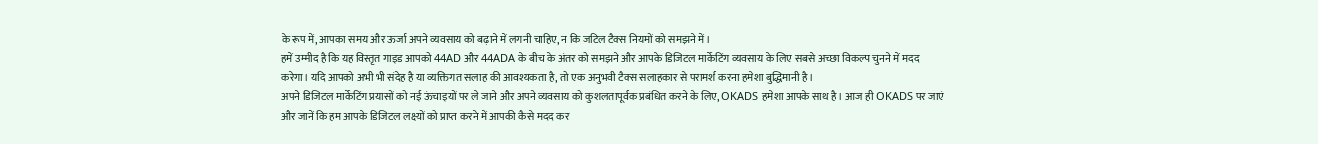के रूप में, आपका समय और ऊर्जा अपने व्यवसाय को बढ़ाने में लगनी चाहिए, न कि जटिल टैक्स नियमों को समझने में।
हमें उम्मीद है कि यह विस्तृत गाइड आपको 44AD और 44ADA के बीच के अंतर को समझने और आपके डिजिटल मार्केटिंग व्यवसाय के लिए सबसे अच्छा विकल्प चुनने में मदद करेगा। यदि आपको अभी भी संदेह है या व्यक्तिगत सलाह की आवश्यकता है, तो एक अनुभवी टैक्स सलाहकार से परामर्श करना हमेशा बुद्धिमानी है।
अपने डिजिटल मार्केटिंग प्रयासों को नई ऊंचाइयों पर ले जाने और अपने व्यवसाय को कुशलतापूर्वक प्रबंधित करने के लिए, OKADS हमेशा आपके साथ है। आज ही OKADS पर जाएं और जानें कि हम आपके डिजिटल लक्ष्यों को प्राप्त करने में आपकी कैसे मदद कर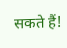सकते हैं!